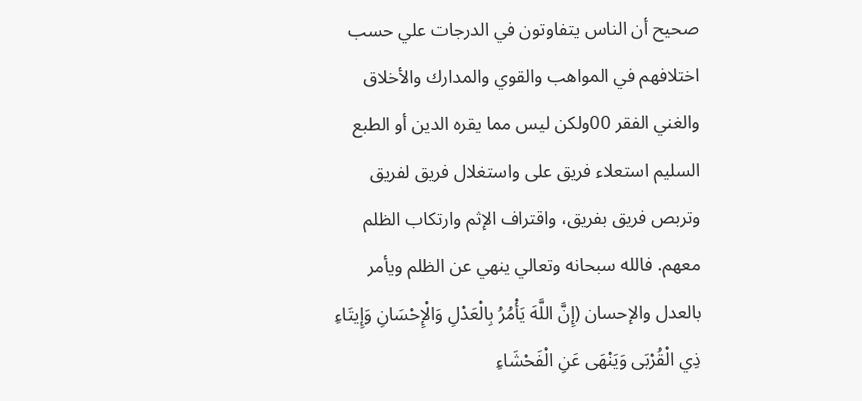صحيح أن الناس يتفاوتون في الدرجات علي حسب اختلافهم في المواهب والقوي والمدارك والأخلاق والغني الفقر 00ولكن ليس مما يقره الدين أو الطبع السليم استعلاء فريق على واستغلال فريق لفريق وتربص فريق بفريق، واقتراف الإثم وارتكاب الظلم معهم. فالله سبحانه وتعالي ينهي عن الظلم ويأمر بالعدل والإحسان (إِنَّ اللَّهَ يَأْمُرُ بِالْعَدْلِ وَالْإِحْسَانِ وَإِيتَاءِ ذِي الْقُرْبَى وَيَنْهَى عَنِ الْفَحْشَاءِ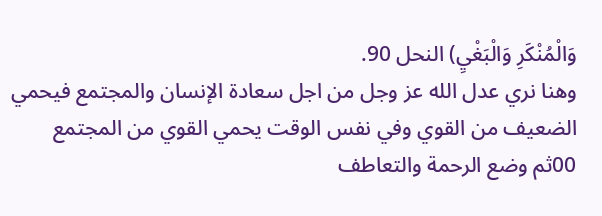وَالْمُنْكَرِ وَالْبَغْيِ) النحل 90.
وهنا نري عدل الله عز وجل من اجل سعادة الإنسان والمجتمع فيحمي الضعيف من القوي وفي نفس الوقت يحمي القوي من المجتمع 00ثم وضع الرحمة والتعاطف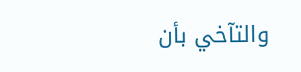والتآخي بأن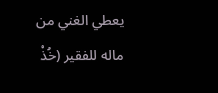يعطي الغني من ماله للفقير (خُذْ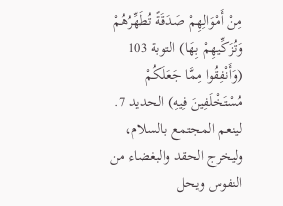مِنْ أَمْوَالِهِمْ صَدَقَةً تُطَهِّرُهُمْ وَتُزَكِّيهِمْ بِهَا) التوبة 103 (وَأَنْفِقُوا مِمَّا جَعَلَكُمْ مُسْتَخْلَفِينَ فِيهِ) الحديد 7. لينعم المجتمع بالسلام، وليخرج الحقد والبغضاء من النفوس ويحل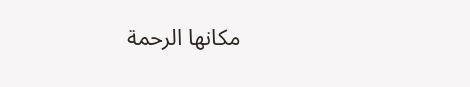مكانها الرحمة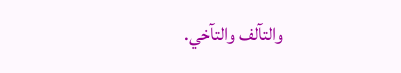والتآلف والتآخي.